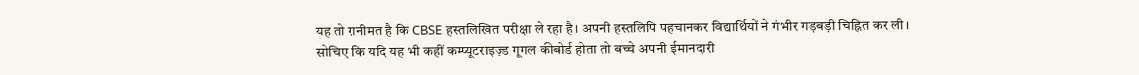यह तो ग़नीमत है कि CBSE हस्तलिखित परीक्षा ले रहा है। अपनी हस्तलिपि पहचानकर विद्यार्थियों ने गंभीर गड़बड़ी चिह्नित कर ली।
सोचिए कि यदि यह भी कहीं कम्प्यूटराइज़्ड गूगल कीबोर्ड होता तो बच्चे अपनी ईमानदारी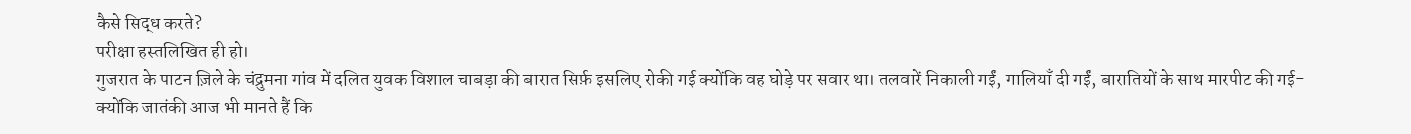कैसे सिद्ध करते?
परीक्षा हस्तलिखित ही हो।
गुजरात के पाटन ज़िले के चंद्रुमना गांव में दलित युवक विशाल चाबड़ा की बारात सिर्फ़ इसलिए रोकी गई क्योंकि वह घोड़े पर सवार था। तलवारें निकाली गईं, गालियाँ दी गईं, बारातियों के साथ मारपीट की गई-क्योंकि जातंकी आज भी मानते हैं कि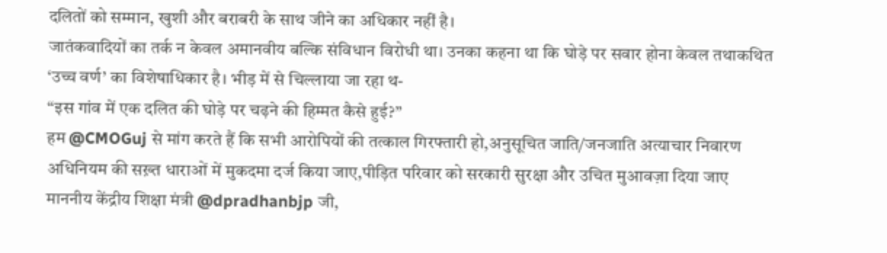दलितों को सम्मान, खुशी और बराबरी के साथ जीने का अधिकार नहीं है।
जातंकवादियों का तर्क न केवल अमानवीय बल्कि संविधान विरोधी था। उनका कहना था कि घोड़े पर सवार होना केवल तथाकथित ‘उच्च वर्ण’ का विशेषाधिकार है। भीड़ में से चिल्लाया जा रहा थ-
“इस गांव में एक दलित की घोड़े पर चढ़ने की हिम्मत कैसे हुई?”
हम @CMOGuj से मांग करते हैं कि सभी आरोपियों की तत्काल गिरफ्तारी हो,अनुसूचित जाति/जनजाति अत्याचार निवारण अधिनियम की सख़्त धाराओं में मुकदमा दर्ज किया जाए,पीड़ित परिवार को सरकारी सुरक्षा और उचित मुआवज़ा दिया जाए
माननीय केंद्रीय शिक्षा मंत्री @dpradhanbjp जी,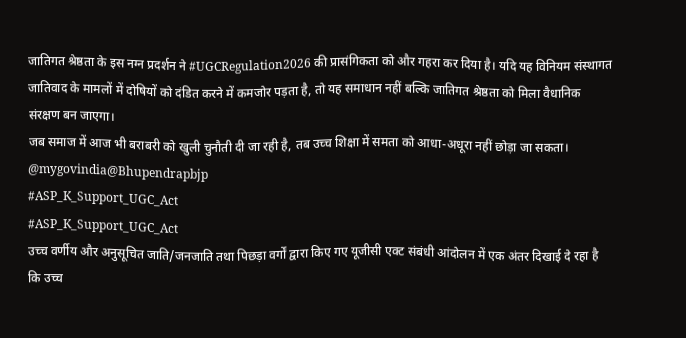जातिगत श्रेष्ठता के इस नग्न प्रदर्शन ने #UGCRegulation2026 की प्रासंगिकता को और गहरा कर दिया है। यदि यह विनियम संस्थागत जातिवाद के मामलों में दोषियों को दंडित करने में कमजोर पड़ता है, तो यह समाधान नहीं बल्कि जातिगत श्रेष्ठता को मिला वैधानिक संरक्षण बन जाएगा।
जब समाज में आज भी बराबरी को खुली चुनौती दी जा रही है, तब उच्च शिक्षा में समता को आधा-अधूरा नहीं छोड़ा जा सकता।
@mygovindia@Bhupendrapbjp
#ASP_K_Support_UGC_Act
#ASP_K_Support_UGC_Act
उच्च वर्णीय और अनुसूचित जाति/जनजाति तथा पिछड़ा वर्गों द्वारा किए गए यूजीसी एक्ट संबंधी आंदोलन में एक अंतर दिखाई दे रहा है कि उच्च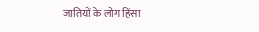जातियों के लोग हिंसा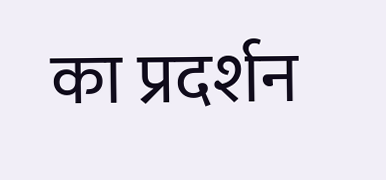का प्रदर्शन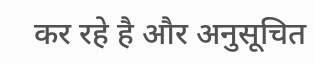कर रहे है और अनुसूचित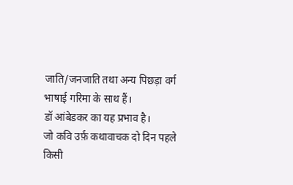जाति/जनजाति तथा अन्य पिछड़ा वर्ग भाषाई गरिमा के साथ हैं।
डॉ आंबेडकर का यह प्रभाव है।
जो कवि उर्फ़ कथावाचक दो दिन पहले किसी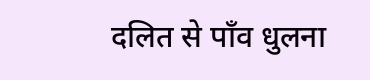दलित से पॉंव धुलना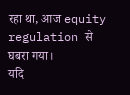रहा था, आज equity regulation से घबरा गया।
यदि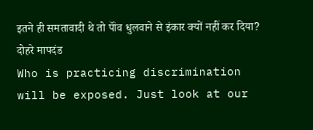इतने ही समतावादी थे तो पॉंव धुलवाने से इंकार क्यों नहीं कर दिया?
दोहरे मापदंड
Who is practicing discrimination will be exposed. Just look at our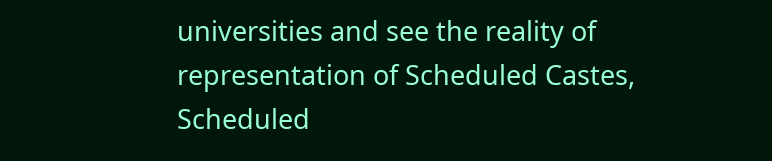universities and see the reality of representation of Scheduled Castes, Scheduled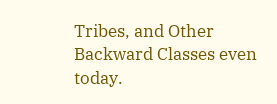Tribes, and Other Backward Classes even today.